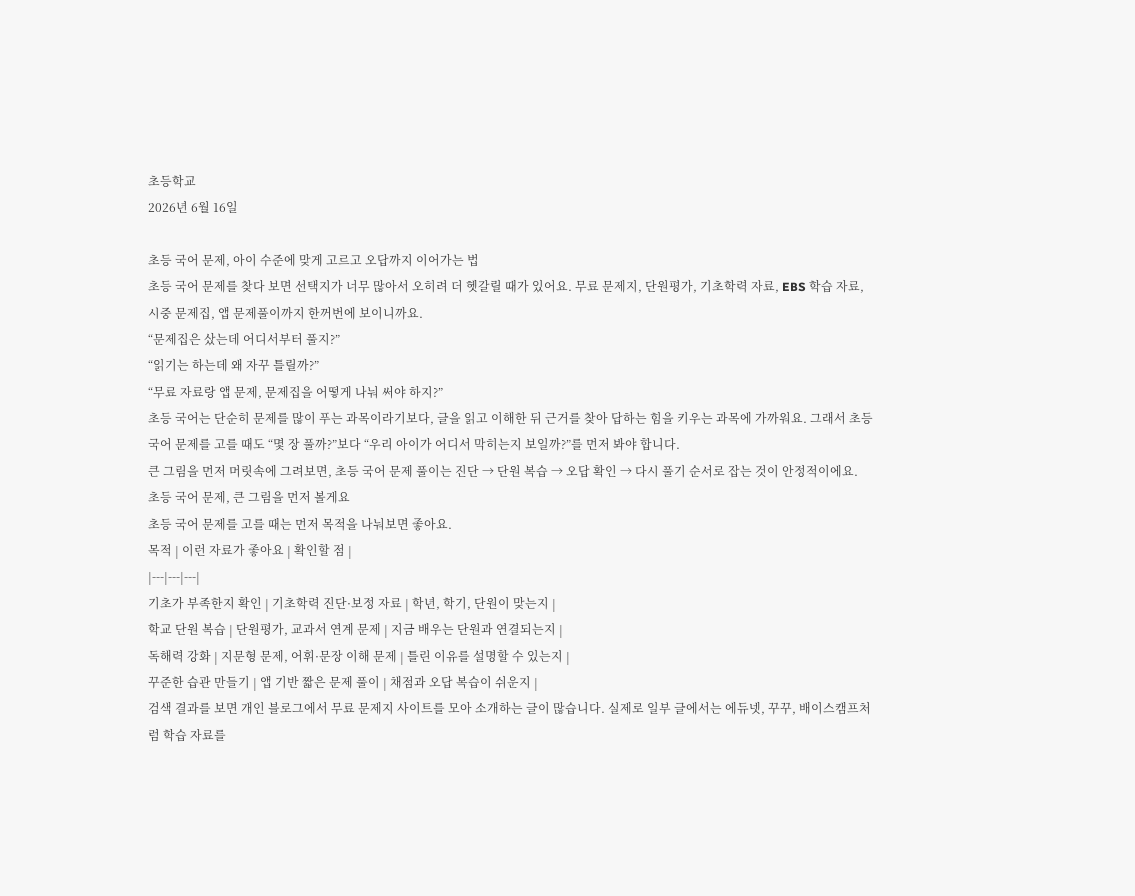초등학교
2026년 6월 16일

초등 국어 문제, 아이 수준에 맞게 고르고 오답까지 이어가는 법
초등 국어 문제를 찾다 보면 선택지가 너무 많아서 오히려 더 헷갈릴 때가 있어요. 무료 문제지, 단원평가, 기초학력 자료, EBS 학습 자료, 시중 문제집, 앱 문제풀이까지 한꺼번에 보이니까요.
“문제집은 샀는데 어디서부터 풀지?”
“읽기는 하는데 왜 자꾸 틀릴까?”
“무료 자료랑 앱 문제, 문제집을 어떻게 나눠 써야 하지?”
초등 국어는 단순히 문제를 많이 푸는 과목이라기보다, 글을 읽고 이해한 뒤 근거를 찾아 답하는 힘을 키우는 과목에 가까워요. 그래서 초등 국어 문제를 고를 때도 “몇 장 풀까?”보다 “우리 아이가 어디서 막히는지 보일까?”를 먼저 봐야 합니다.
큰 그림을 먼저 머릿속에 그려보면, 초등 국어 문제 풀이는 진단 → 단원 복습 → 오답 확인 → 다시 풀기 순서로 잡는 것이 안정적이에요.
초등 국어 문제, 큰 그림을 먼저 볼게요
초등 국어 문제를 고를 때는 먼저 목적을 나눠보면 좋아요.
목적 | 이런 자료가 좋아요 | 확인할 점 |
|---|---|---|
기초가 부족한지 확인 | 기초학력 진단·보정 자료 | 학년, 학기, 단원이 맞는지 |
학교 단원 복습 | 단원평가, 교과서 연계 문제 | 지금 배우는 단원과 연결되는지 |
독해력 강화 | 지문형 문제, 어휘·문장 이해 문제 | 틀린 이유를 설명할 수 있는지 |
꾸준한 습관 만들기 | 앱 기반 짧은 문제 풀이 | 채점과 오답 복습이 쉬운지 |
검색 결과를 보면 개인 블로그에서 무료 문제지 사이트를 모아 소개하는 글이 많습니다. 실제로 일부 글에서는 에듀넷, 꾸꾸, 배이스캠프처럼 학습 자료를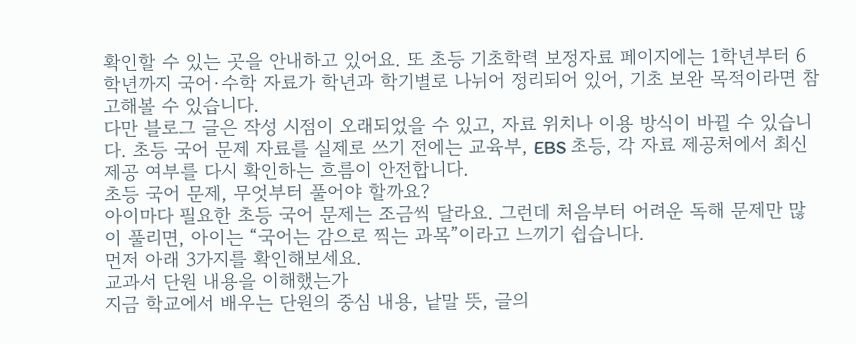확인할 수 있는 곳을 안내하고 있어요. 또 초등 기초학력 보정자료 페이지에는 1학년부터 6학년까지 국어·수학 자료가 학년과 학기별로 나뉘어 정리되어 있어, 기초 보완 목적이라면 참고해볼 수 있습니다.
다만 블로그 글은 작성 시점이 오래되었을 수 있고, 자료 위치나 이용 방식이 바뀔 수 있습니다. 초등 국어 문제 자료를 실제로 쓰기 전에는 교육부, EBS 초등, 각 자료 제공처에서 최신 제공 여부를 다시 확인하는 흐름이 안전합니다.
초등 국어 문제, 무엇부터 풀어야 할까요?
아이마다 필요한 초등 국어 문제는 조금씩 달라요. 그런데 처음부터 어려운 독해 문제만 많이 풀리면, 아이는 “국어는 감으로 찍는 과목”이라고 느끼기 쉽습니다.
먼저 아래 3가지를 확인해보세요.
교과서 단원 내용을 이해했는가
지금 학교에서 배우는 단원의 중심 내용, 낱말 뜻, 글의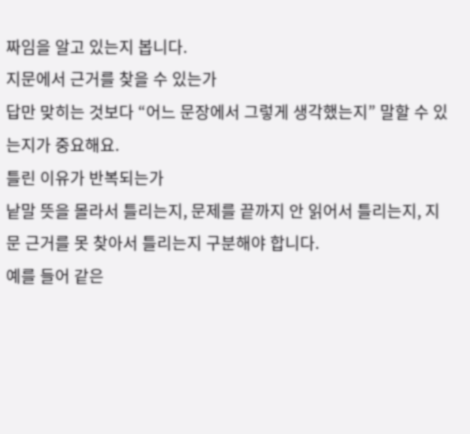짜임을 알고 있는지 봅니다.
지문에서 근거를 찾을 수 있는가
답만 맞히는 것보다 “어느 문장에서 그렇게 생각했는지” 말할 수 있는지가 중요해요.
틀린 이유가 반복되는가
낱말 뜻을 몰라서 틀리는지, 문제를 끝까지 안 읽어서 틀리는지, 지문 근거를 못 찾아서 틀리는지 구분해야 합니다.
예를 들어 같은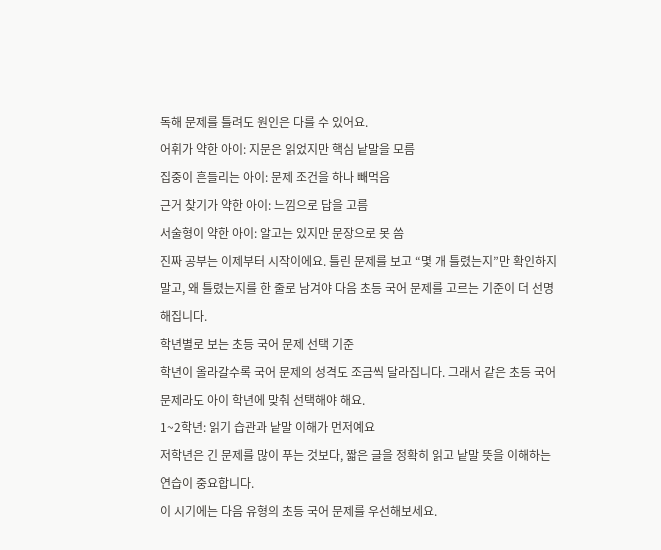독해 문제를 틀려도 원인은 다를 수 있어요.
어휘가 약한 아이: 지문은 읽었지만 핵심 낱말을 모름
집중이 흔들리는 아이: 문제 조건을 하나 빼먹음
근거 찾기가 약한 아이: 느낌으로 답을 고름
서술형이 약한 아이: 알고는 있지만 문장으로 못 씀
진짜 공부는 이제부터 시작이에요. 틀린 문제를 보고 “몇 개 틀렸는지”만 확인하지 말고, 왜 틀렸는지를 한 줄로 남겨야 다음 초등 국어 문제를 고르는 기준이 더 선명해집니다.
학년별로 보는 초등 국어 문제 선택 기준
학년이 올라갈수록 국어 문제의 성격도 조금씩 달라집니다. 그래서 같은 초등 국어 문제라도 아이 학년에 맞춰 선택해야 해요.
1~2학년: 읽기 습관과 낱말 이해가 먼저예요
저학년은 긴 문제를 많이 푸는 것보다, 짧은 글을 정확히 읽고 낱말 뜻을 이해하는 연습이 중요합니다.
이 시기에는 다음 유형의 초등 국어 문제를 우선해보세요.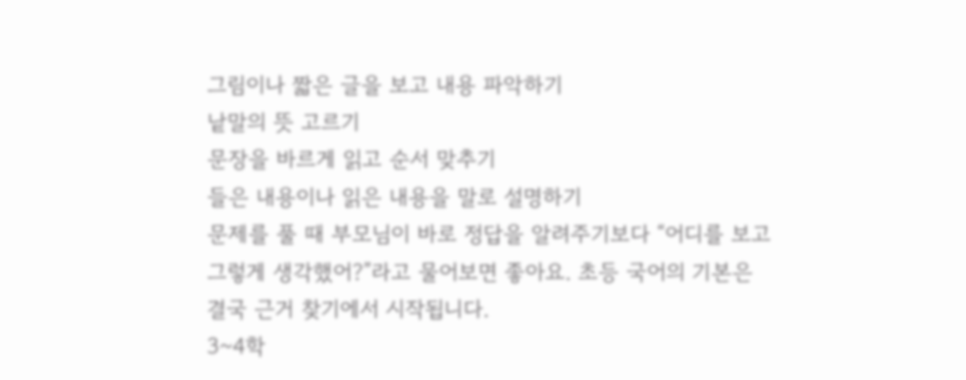그림이나 짧은 글을 보고 내용 파악하기
낱말의 뜻 고르기
문장을 바르게 읽고 순서 맞추기
들은 내용이나 읽은 내용을 말로 설명하기
문제를 풀 때 부모님이 바로 정답을 알려주기보다 “어디를 보고 그렇게 생각했어?”라고 물어보면 좋아요. 초등 국어의 기본은 결국 근거 찾기에서 시작됩니다.
3~4학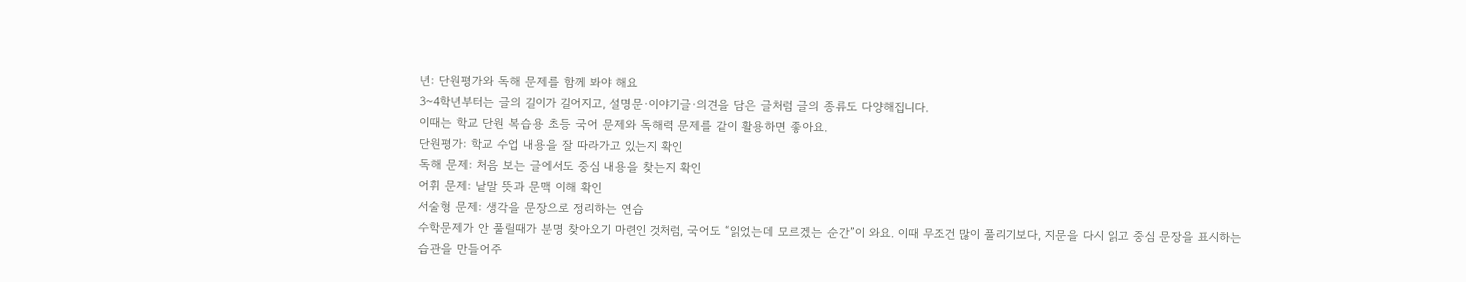년: 단원평가와 독해 문제를 함께 봐야 해요
3~4학년부터는 글의 길이가 길어지고, 설명문·이야기글·의견을 담은 글처럼 글의 종류도 다양해집니다.
이때는 학교 단원 복습용 초등 국어 문제와 독해력 문제를 같이 활용하면 좋아요.
단원평가: 학교 수업 내용을 잘 따라가고 있는지 확인
독해 문제: 처음 보는 글에서도 중심 내용을 찾는지 확인
어휘 문제: 낱말 뜻과 문맥 이해 확인
서술형 문제: 생각을 문장으로 정리하는 연습
수학문제가 안 풀릴때가 분명 찾아오기 마련인 것처럼, 국어도 “읽었는데 모르겠는 순간”이 와요. 이때 무조건 많이 풀리기보다, 지문을 다시 읽고 중심 문장을 표시하는 습관을 만들어주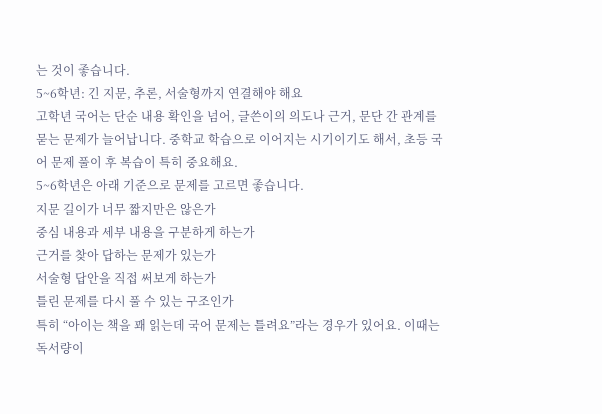는 것이 좋습니다.
5~6학년: 긴 지문, 추론, 서술형까지 연결해야 해요
고학년 국어는 단순 내용 확인을 넘어, 글쓴이의 의도나 근거, 문단 간 관계를 묻는 문제가 늘어납니다. 중학교 학습으로 이어지는 시기이기도 해서, 초등 국어 문제 풀이 후 복습이 특히 중요해요.
5~6학년은 아래 기준으로 문제를 고르면 좋습니다.
지문 길이가 너무 짧지만은 않은가
중심 내용과 세부 내용을 구분하게 하는가
근거를 찾아 답하는 문제가 있는가
서술형 답안을 직접 써보게 하는가
틀린 문제를 다시 풀 수 있는 구조인가
특히 “아이는 책을 꽤 읽는데 국어 문제는 틀려요”라는 경우가 있어요. 이때는 독서량이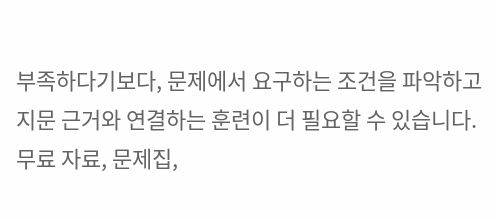부족하다기보다, 문제에서 요구하는 조건을 파악하고 지문 근거와 연결하는 훈련이 더 필요할 수 있습니다.
무료 자료, 문제집,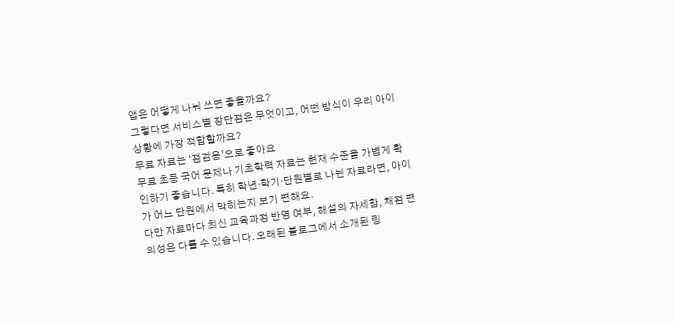앱은 어떻게 나눠 쓰면 좋을까요?
그렇다면 서비스별 장단점은 무엇이고, 어떤 방식이 우리 아이 상황에 가장 적합할까요?
무료 자료는 ‘점검용’으로 좋아요
무료 초등 국어 문제나 기초학력 자료는 현재 수준을 가볍게 확인하기 좋습니다. 특히 학년·학기·단원별로 나뉜 자료라면, 아이가 어느 단원에서 막히는지 보기 편해요.
다만 자료마다 최신 교육과정 반영 여부, 해설의 자세함, 채점 편의성은 다를 수 있습니다. 오래된 블로그에서 소개된 링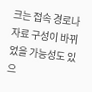크는 접속 경로나 자료 구성이 바뀌었을 가능성도 있으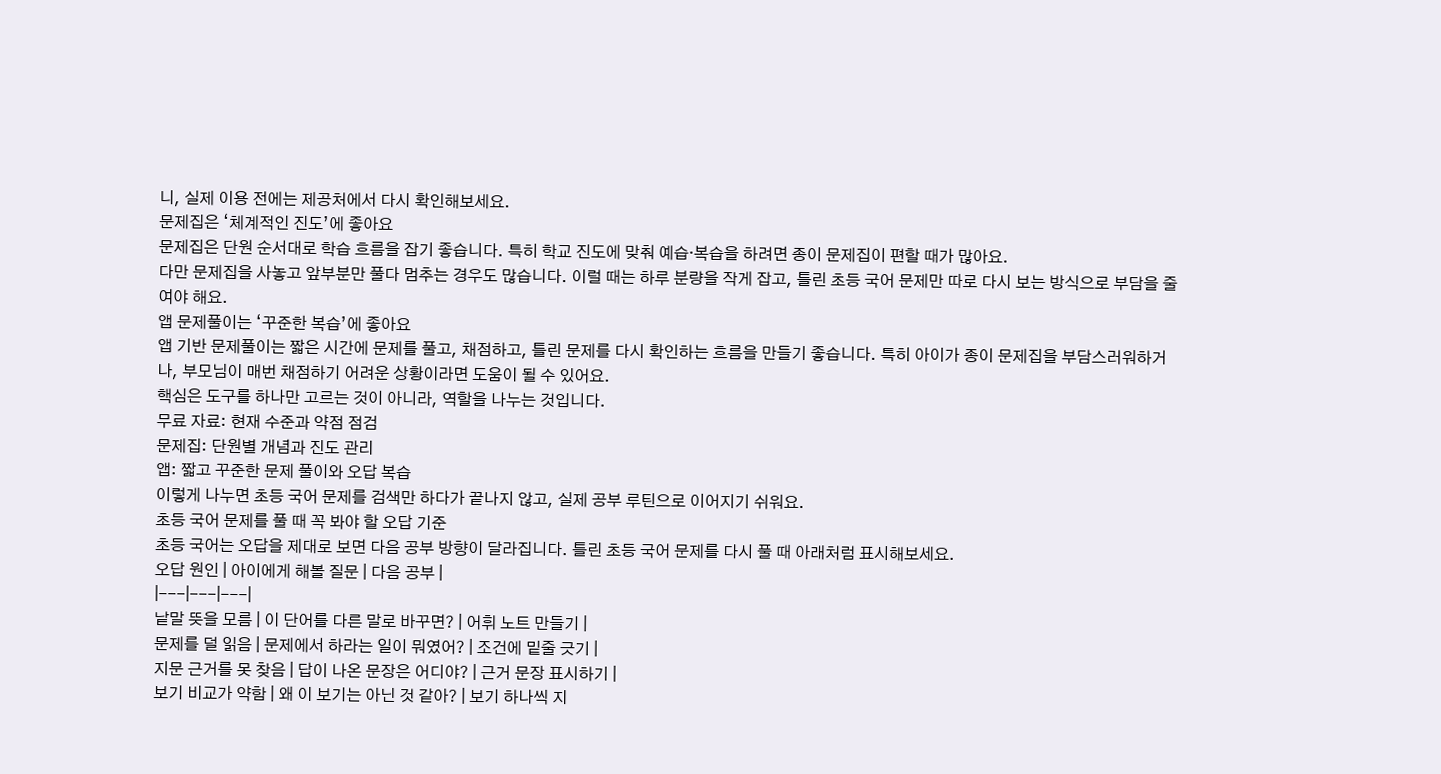니, 실제 이용 전에는 제공처에서 다시 확인해보세요.
문제집은 ‘체계적인 진도’에 좋아요
문제집은 단원 순서대로 학습 흐름을 잡기 좋습니다. 특히 학교 진도에 맞춰 예습·복습을 하려면 종이 문제집이 편할 때가 많아요.
다만 문제집을 사놓고 앞부분만 풀다 멈추는 경우도 많습니다. 이럴 때는 하루 분량을 작게 잡고, 틀린 초등 국어 문제만 따로 다시 보는 방식으로 부담을 줄여야 해요.
앱 문제풀이는 ‘꾸준한 복습’에 좋아요
앱 기반 문제풀이는 짧은 시간에 문제를 풀고, 채점하고, 틀린 문제를 다시 확인하는 흐름을 만들기 좋습니다. 특히 아이가 종이 문제집을 부담스러워하거나, 부모님이 매번 채점하기 어려운 상황이라면 도움이 될 수 있어요.
핵심은 도구를 하나만 고르는 것이 아니라, 역할을 나누는 것입니다.
무료 자료: 현재 수준과 약점 점검
문제집: 단원별 개념과 진도 관리
앱: 짧고 꾸준한 문제 풀이와 오답 복습
이렇게 나누면 초등 국어 문제를 검색만 하다가 끝나지 않고, 실제 공부 루틴으로 이어지기 쉬워요.
초등 국어 문제를 풀 때 꼭 봐야 할 오답 기준
초등 국어는 오답을 제대로 보면 다음 공부 방향이 달라집니다. 틀린 초등 국어 문제를 다시 풀 때 아래처럼 표시해보세요.
오답 원인 | 아이에게 해볼 질문 | 다음 공부 |
|---|---|---|
낱말 뜻을 모름 | 이 단어를 다른 말로 바꾸면? | 어휘 노트 만들기 |
문제를 덜 읽음 | 문제에서 하라는 일이 뭐였어? | 조건에 밑줄 긋기 |
지문 근거를 못 찾음 | 답이 나온 문장은 어디야? | 근거 문장 표시하기 |
보기 비교가 약함 | 왜 이 보기는 아닌 것 같아? | 보기 하나씩 지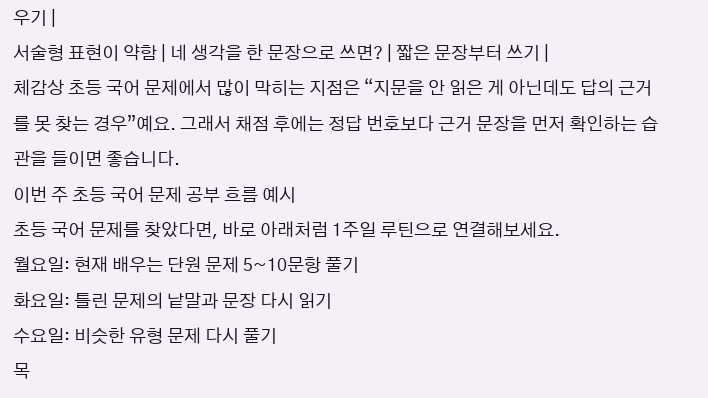우기 |
서술형 표현이 약함 | 네 생각을 한 문장으로 쓰면? | 짧은 문장부터 쓰기 |
체감상 초등 국어 문제에서 많이 막히는 지점은 “지문을 안 읽은 게 아닌데도 답의 근거를 못 찾는 경우”예요. 그래서 채점 후에는 정답 번호보다 근거 문장을 먼저 확인하는 습관을 들이면 좋습니다.
이번 주 초등 국어 문제 공부 흐름 예시
초등 국어 문제를 찾았다면, 바로 아래처럼 1주일 루틴으로 연결해보세요.
월요일: 현재 배우는 단원 문제 5~10문항 풀기
화요일: 틀린 문제의 낱말과 문장 다시 읽기
수요일: 비슷한 유형 문제 다시 풀기
목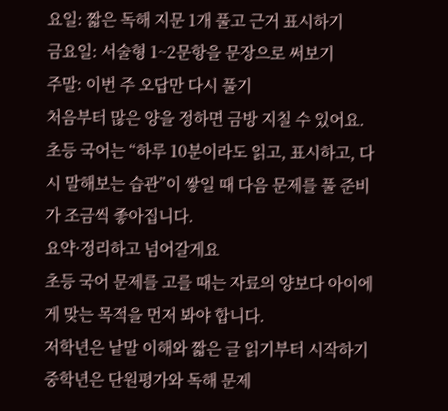요일: 짧은 독해 지문 1개 풀고 근거 표시하기
금요일: 서술형 1~2문항을 문장으로 써보기
주말: 이번 주 오답만 다시 풀기
처음부터 많은 양을 정하면 금방 지칠 수 있어요. 초등 국어는 “하루 10분이라도 읽고, 표시하고, 다시 말해보는 습관”이 쌓일 때 다음 문제를 풀 준비가 조금씩 좋아집니다.
요약·정리하고 넘어갈게요
초등 국어 문제를 고를 때는 자료의 양보다 아이에게 맞는 목적을 먼저 봐야 합니다.
저학년은 낱말 이해와 짧은 글 읽기부터 시작하기
중학년은 단원평가와 독해 문제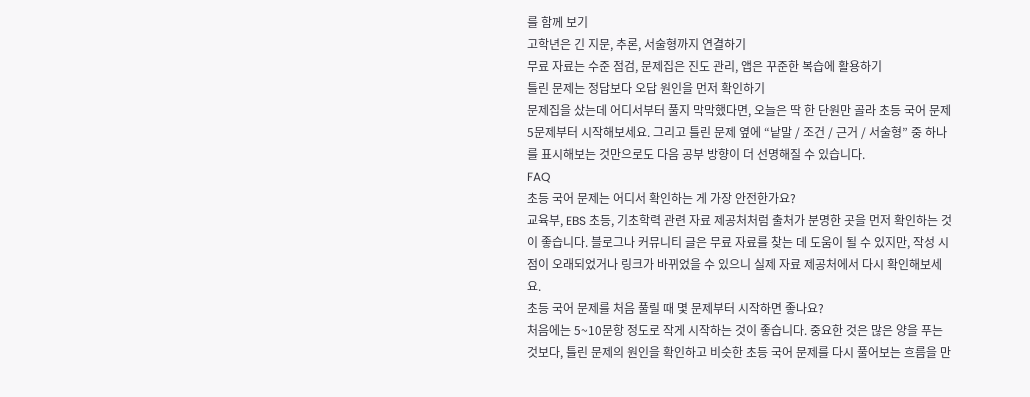를 함께 보기
고학년은 긴 지문, 추론, 서술형까지 연결하기
무료 자료는 수준 점검, 문제집은 진도 관리, 앱은 꾸준한 복습에 활용하기
틀린 문제는 정답보다 오답 원인을 먼저 확인하기
문제집을 샀는데 어디서부터 풀지 막막했다면, 오늘은 딱 한 단원만 골라 초등 국어 문제 5문제부터 시작해보세요. 그리고 틀린 문제 옆에 “낱말 / 조건 / 근거 / 서술형” 중 하나를 표시해보는 것만으로도 다음 공부 방향이 더 선명해질 수 있습니다.
FAQ
초등 국어 문제는 어디서 확인하는 게 가장 안전한가요?
교육부, EBS 초등, 기초학력 관련 자료 제공처처럼 출처가 분명한 곳을 먼저 확인하는 것이 좋습니다. 블로그나 커뮤니티 글은 무료 자료를 찾는 데 도움이 될 수 있지만, 작성 시점이 오래되었거나 링크가 바뀌었을 수 있으니 실제 자료 제공처에서 다시 확인해보세요.
초등 국어 문제를 처음 풀릴 때 몇 문제부터 시작하면 좋나요?
처음에는 5~10문항 정도로 작게 시작하는 것이 좋습니다. 중요한 것은 많은 양을 푸는 것보다, 틀린 문제의 원인을 확인하고 비슷한 초등 국어 문제를 다시 풀어보는 흐름을 만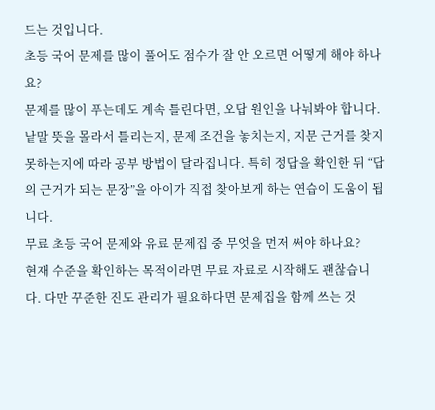드는 것입니다.
초등 국어 문제를 많이 풀어도 점수가 잘 안 오르면 어떻게 해야 하나요?
문제를 많이 푸는데도 계속 틀린다면, 오답 원인을 나눠봐야 합니다. 낱말 뜻을 몰라서 틀리는지, 문제 조건을 놓치는지, 지문 근거를 찾지 못하는지에 따라 공부 방법이 달라집니다. 특히 정답을 확인한 뒤 “답의 근거가 되는 문장”을 아이가 직접 찾아보게 하는 연습이 도움이 됩니다.
무료 초등 국어 문제와 유료 문제집 중 무엇을 먼저 써야 하나요?
현재 수준을 확인하는 목적이라면 무료 자료로 시작해도 괜찮습니다. 다만 꾸준한 진도 관리가 필요하다면 문제집을 함께 쓰는 것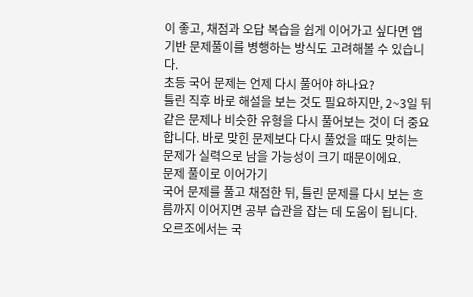이 좋고, 채점과 오답 복습을 쉽게 이어가고 싶다면 앱 기반 문제풀이를 병행하는 방식도 고려해볼 수 있습니다.
초등 국어 문제는 언제 다시 풀어야 하나요?
틀린 직후 바로 해설을 보는 것도 필요하지만, 2~3일 뒤 같은 문제나 비슷한 유형을 다시 풀어보는 것이 더 중요합니다. 바로 맞힌 문제보다 다시 풀었을 때도 맞히는 문제가 실력으로 남을 가능성이 크기 때문이에요.
문제 풀이로 이어가기
국어 문제를 풀고 채점한 뒤, 틀린 문제를 다시 보는 흐름까지 이어지면 공부 습관을 잡는 데 도움이 됩니다. 오르조에서는 국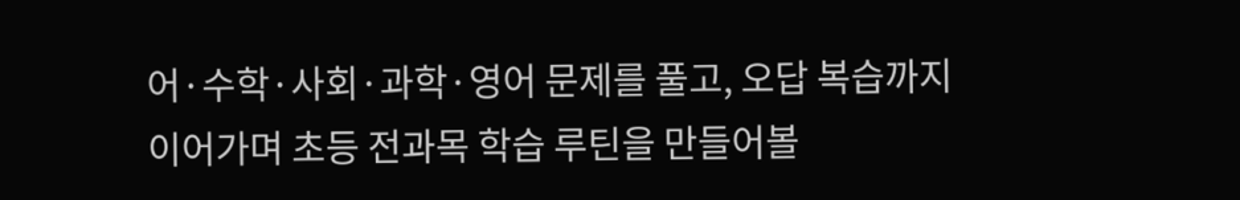어·수학·사회·과학·영어 문제를 풀고, 오답 복습까지 이어가며 초등 전과목 학습 루틴을 만들어볼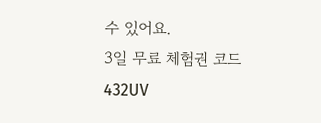수 있어요.
3일 무료 체험권 코드 432UV